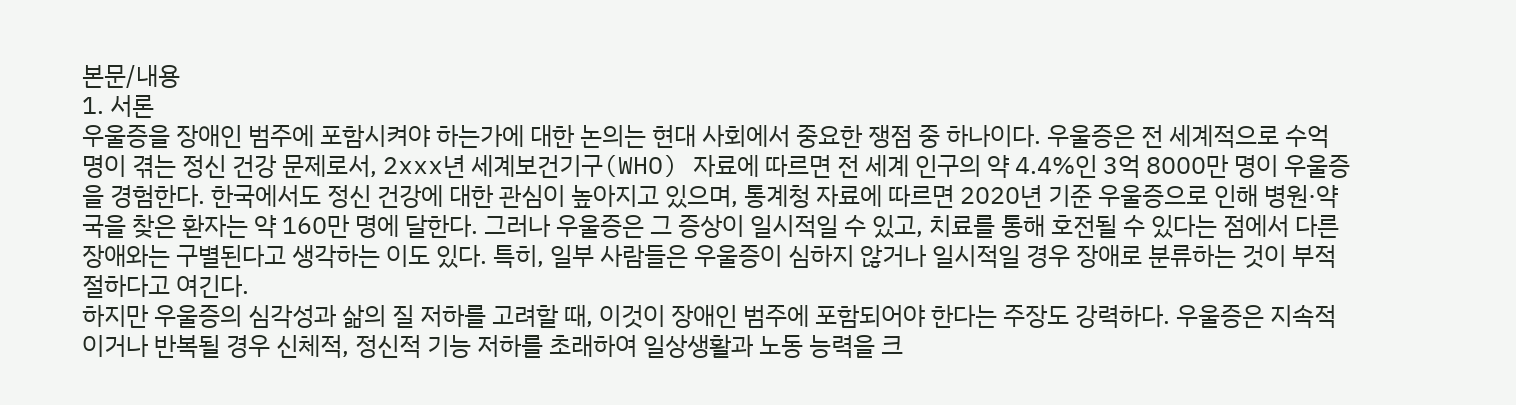본문/내용
1. 서론
우울증을 장애인 범주에 포함시켜야 하는가에 대한 논의는 현대 사회에서 중요한 쟁점 중 하나이다. 우울증은 전 세계적으로 수억 명이 겪는 정신 건강 문제로서, 2xxx년 세계보건기구(WHO) 자료에 따르면 전 세계 인구의 약 4.4%인 3억 8000만 명이 우울증을 경험한다. 한국에서도 정신 건강에 대한 관심이 높아지고 있으며, 통계청 자료에 따르면 2020년 기준 우울증으로 인해 병원·약국을 찾은 환자는 약 160만 명에 달한다. 그러나 우울증은 그 증상이 일시적일 수 있고, 치료를 통해 호전될 수 있다는 점에서 다른 장애와는 구별된다고 생각하는 이도 있다. 특히, 일부 사람들은 우울증이 심하지 않거나 일시적일 경우 장애로 분류하는 것이 부적절하다고 여긴다.
하지만 우울증의 심각성과 삶의 질 저하를 고려할 때, 이것이 장애인 범주에 포함되어야 한다는 주장도 강력하다. 우울증은 지속적이거나 반복될 경우 신체적, 정신적 기능 저하를 초래하여 일상생활과 노동 능력을 크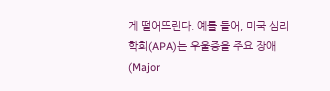게 떨어뜨린다. 예를 들어, 미국 심리학회(APA)는 우울증을 주요 장애(Major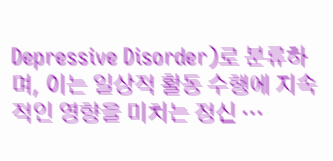Depressive Disorder)로 분류하며, 이는 일상적 활동 수행에 지속적인 영향을 미치는 정신 …